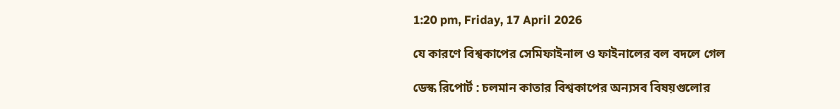1:20 pm, Friday, 17 April 2026

যে কারণে বিশ্বকাপের সেমিফাইনাল ও ফাইনালের বল বদলে গেল

ডেস্ক রিপোর্ট : চলমান কাতার বিশ্বকাপের অন্যসব বিষয়গুলোর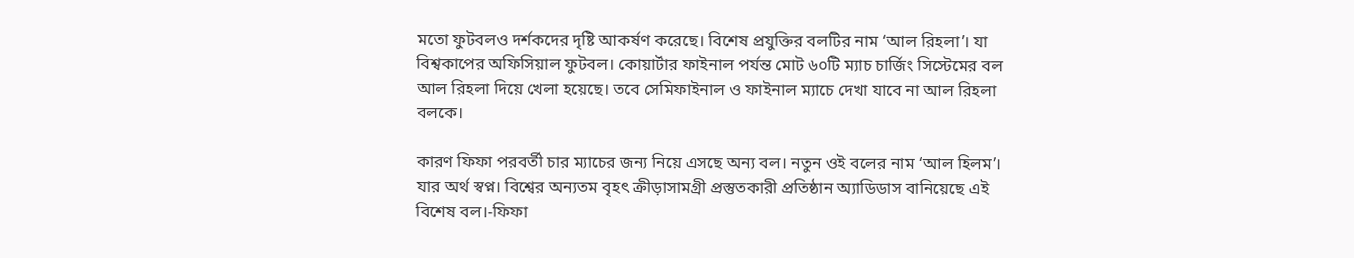মতো ফুটবলও দর্শকদের দৃষ্টি আকর্ষণ করেছে। বিশেষ প্রযুক্তির বলটির নাম ‘আল রিহলা’। যা বিশ্বকাপের অফিসিয়াল ফুটবল। কোয়ার্টার ফাইনাল পর্যন্ত মোট ৬০টি ম্যাচ চার্জিং সিস্টেমের বল আল রিহলা দিয়ে খেলা হয়েছে। তবে সেমিফাইনাল ও ফাইনাল ম্যাচে দেখা যাবে না আল রিহলা বলকে।

কারণ ফিফা পরবর্তী চার ম্যাচের জন্য নিয়ে এসছে অন্য বল। নতুন ওই বলের নাম ‘আল হিলম’। যার অর্থ স্বপ্ন। বিশ্বের অন্যতম বৃহৎ ক্রীড়াসামগ্রী প্রস্তুতকারী প্রতিষ্ঠান অ্যাডিডাস বানিয়েছে এই বিশেষ বল।-ফিফা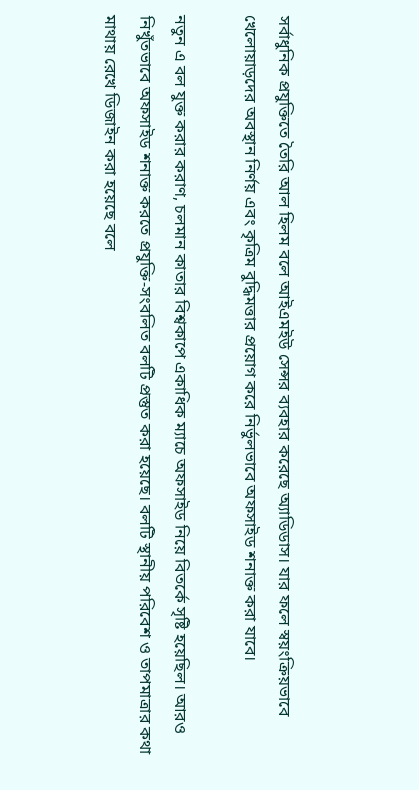সর্বাধুনিক প্রযুক্তিতে তৈরি আল হিলম বলে আইএমইউ সেন্সর ব্যবহার করেছে অ্যাডিডাস। যার ফলে স্বয়ংক্রিয়ভাবে খেলোয়াড়দের অবস্থান নির্ণয় এবং কৃত্রিম বুদ্ধিমত্তার প্রয়োগ করে নির্ভুলভাবে অফসাইড শনাক্ত করা যাবে।

নতুন এ বল যুক্ত করার করাণ, চলমান কাতার বিশ্বকাপে একাধিক ম্যাচে অফসাইড নিয়ে বিতর্কে সৃষ্টি হয়েছিল। আরও নিখুঁতভাবে অফসাইড শনাক্ত করতে প্রযুক্তি-সংবলিত বলটি প্রস্তুত করা হয়েছে। বলটি স্থানীয় পরিবেশ ও তাপমাত্রার কথা মাথায় রেখে ডিজাইন করা হয়েছে বলে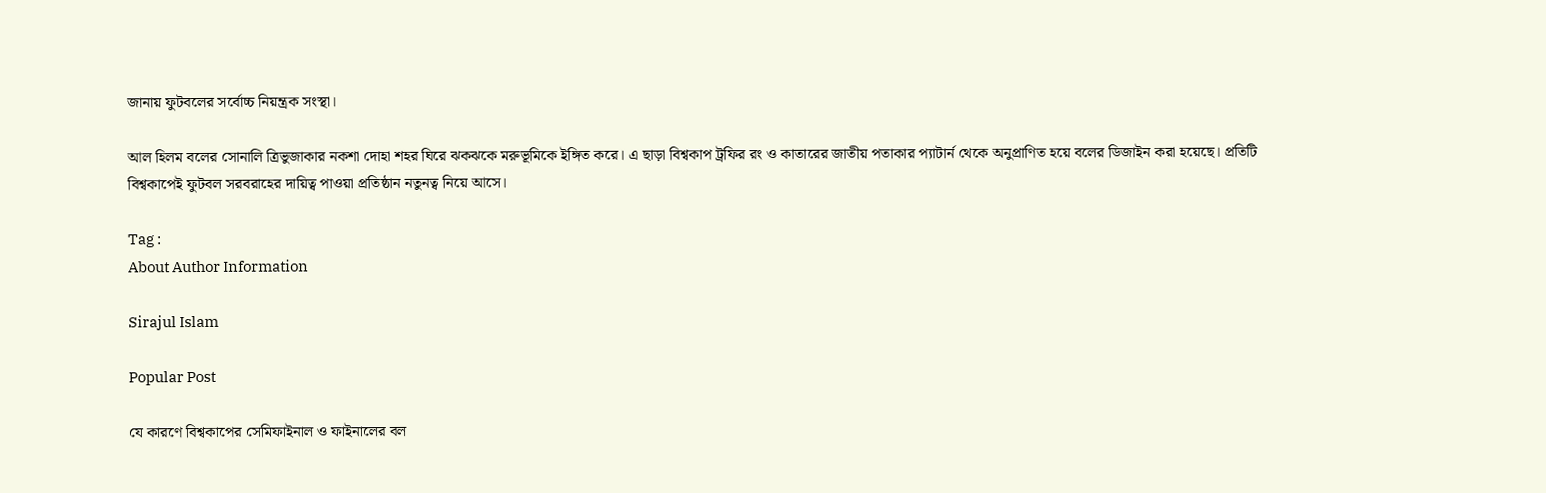জানায় ফুটবলের সর্বোচ্চ নিয়ন্ত্রক সংস্থা।

আল হিলম বলের সোনালি ত্রিভুজাকার নকশা দোহা শহর ঘিরে ঝকঝকে মরুভূমিকে ইঙ্গিত করে। এ ছাড়া বিশ্বকাপ ট্রফির রং ও কাতারের জাতীয় পতাকার প্যাটার্ন থেকে অনুপ্রাণিত হয়ে বলের ডিজাইন করা হয়েছে। প্রতিটি বিশ্বকাপেই ফুটবল সরবরাহের দায়িত্ব পাওয়া প্রতিষ্ঠান নতুনত্ব নিয়ে আসে।

Tag :
About Author Information

Sirajul Islam

Popular Post

যে কারণে বিশ্বকাপের সেমিফাইনাল ও ফাইনালের বল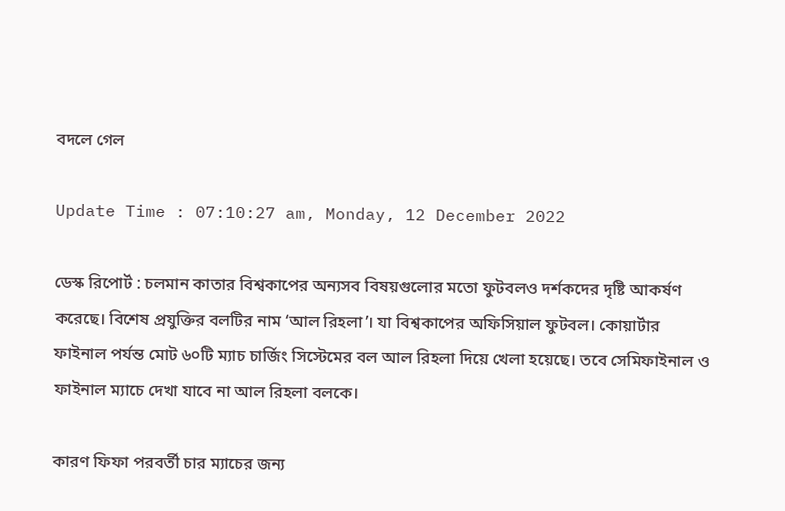বদলে গেল

Update Time : 07:10:27 am, Monday, 12 December 2022

ডেস্ক রিপোর্ট : চলমান কাতার বিশ্বকাপের অন্যসব বিষয়গুলোর মতো ফুটবলও দর্শকদের দৃষ্টি আকর্ষণ করেছে। বিশেষ প্রযুক্তির বলটির নাম ‘আল রিহলা’। যা বিশ্বকাপের অফিসিয়াল ফুটবল। কোয়ার্টার ফাইনাল পর্যন্ত মোট ৬০টি ম্যাচ চার্জিং সিস্টেমের বল আল রিহলা দিয়ে খেলা হয়েছে। তবে সেমিফাইনাল ও ফাইনাল ম্যাচে দেখা যাবে না আল রিহলা বলকে।

কারণ ফিফা পরবর্তী চার ম্যাচের জন্য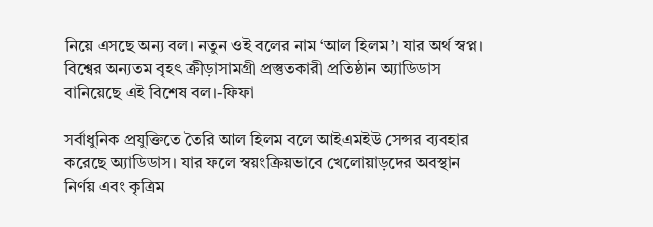নিয়ে এসছে অন্য বল। নতুন ওই বলের নাম ‘আল হিলম’। যার অর্থ স্বপ্ন। বিশ্বের অন্যতম বৃহৎ ক্রীড়াসামগ্রী প্রস্তুতকারী প্রতিষ্ঠান অ্যাডিডাস বানিয়েছে এই বিশেষ বল।-ফিফা

সর্বাধুনিক প্রযুক্তিতে তৈরি আল হিলম বলে আইএমইউ সেন্সর ব্যবহার করেছে অ্যাডিডাস। যার ফলে স্বয়ংক্রিয়ভাবে খেলোয়াড়দের অবস্থান নির্ণয় এবং কৃত্রিম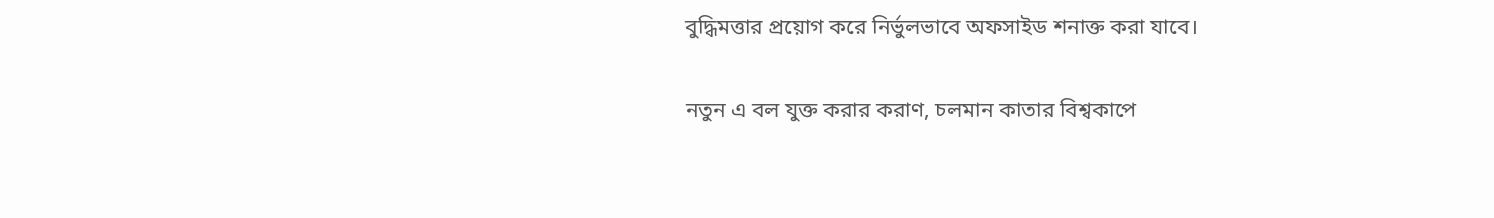বুদ্ধিমত্তার প্রয়োগ করে নির্ভুলভাবে অফসাইড শনাক্ত করা যাবে।

নতুন এ বল যুক্ত করার করাণ, চলমান কাতার বিশ্বকাপে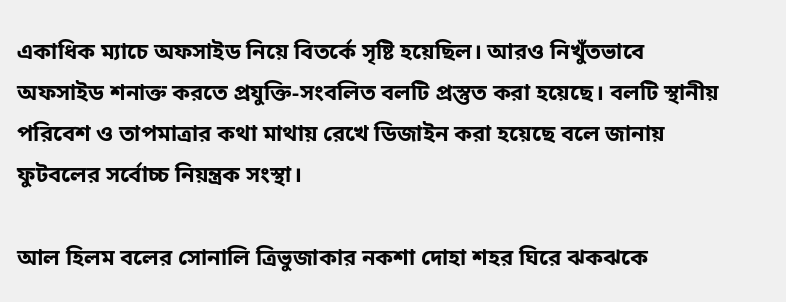একাধিক ম্যাচে অফসাইড নিয়ে বিতর্কে সৃষ্টি হয়েছিল। আরও নিখুঁতভাবে অফসাইড শনাক্ত করতে প্রযুক্তি-সংবলিত বলটি প্রস্তুত করা হয়েছে। বলটি স্থানীয় পরিবেশ ও তাপমাত্রার কথা মাথায় রেখে ডিজাইন করা হয়েছে বলে জানায় ফুটবলের সর্বোচ্চ নিয়ন্ত্রক সংস্থা।

আল হিলম বলের সোনালি ত্রিভুজাকার নকশা দোহা শহর ঘিরে ঝকঝকে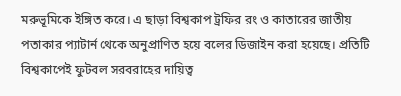মরুভূমিকে ইঙ্গিত করে। এ ছাড়া বিশ্বকাপ ট্রফির রং ও কাতারের জাতীয় পতাকার প্যাটার্ন থেকে অনুপ্রাণিত হয়ে বলের ডিজাইন করা হয়েছে। প্রতিটি বিশ্বকাপেই ফুটবল সরবরাহের দায়িত্ব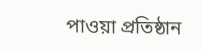পাওয়া প্রতিষ্ঠান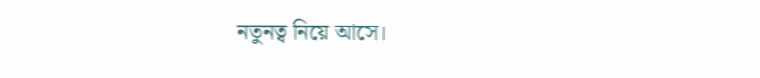নতুনত্ব নিয়ে আসে।